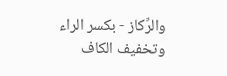والرِّكاز - بكسر الراء وتخفيف الكاف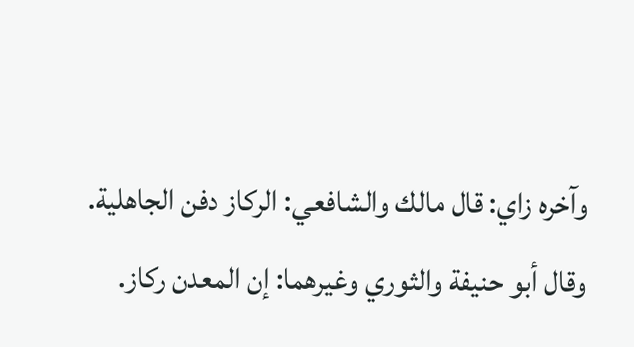وآخره زاي: قال مالك والشافعي: الركاز دفن الجاهلية.
وقال أبو حنيفة والثوري وغيرهما: إن المعدن ركاز.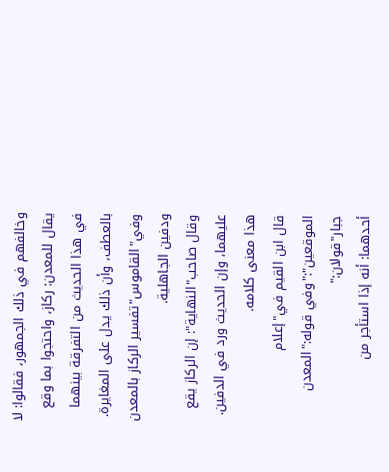وخالفهم في ذلك الجمهور، فقالوا: لا يقال للمعدن: ركاز، واحتجوا بما وقع في هذا الحديث من التفرقة بينهما بالعطف، وأن ذلك يدل على المغايرة.
وفي"القاموس"تفسير الركاز بالمعدن ودفين الجاهلية.
وقال صاحب"النهاية": إن الركاز يقع عليهما، وإن الحديث ورد في الدفين. هذا معنى كلامه.
قال ابن القيم في"إعلام الموقعين":"وفي قوله:"المعدن جبار"قولان:"
أحدهما: أنه إذا استأجر من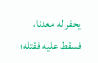يحفر له معدنا، فسقط عليه فقتله؛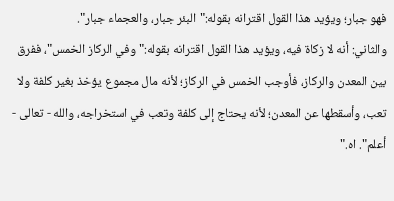فهو جبار؛ ويؤيد هذا القول اقترانه بقوله:"البئر جبار، والعجماء جبار".
والثاني: أنه لا زكاة فيه، ويؤيد هذا القول اقترانه بقوله:"وفي الركاز الخمس"، ففرق بين المعدن والركاز، فأوجب الخمس في الركاز؛ لأنه مال مجموع يؤخذ بغير كلفة ولا تعب، وأسقطها عن المعدن؛ لأنه يحتاج إلى كلفة وتعب في استخراجه، والله - تعالى - أعلم". اه."